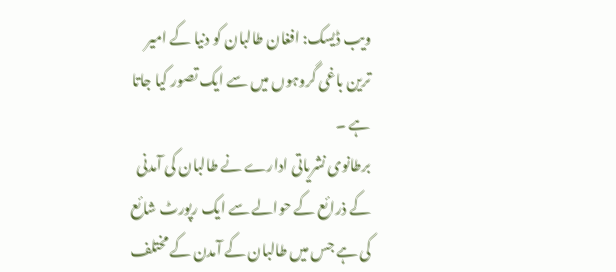ویب ڈیسک: افغان طالبان کو دنیا کے امیر ترین باغی گروہوں میں سے ایک تصور کیا جاتا ہے ۔
برطانوی نشریاتی ادارے نے طالبان کی آمدنی کے ذرائع کے حوالے سے ایک رپورٹ شائع کی ہے جس میں طالبان کے آمدن کے مختلف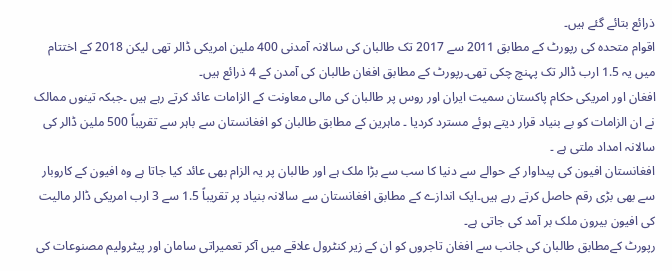ذرائع بتائے گئے ہیں۔
اقوام متحدہ کی رپورٹ کے مطابق 2011 سے 2017 تک طالبان کی سالانہ آمدنی 400 ملین امریکی ڈالر تھی لیکن 2018 کے اختتام میں یہ 1.5 ارب ڈالر تک پہنچ چکی تھی۔رپورٹ کے مطابق افغان طالبان کی آمدن کے 4 ذرائع ہیں۔
افغان اور امریکی حکام پاکستان سمیت ایران اور روس پر طالبان کی مالی معاونت کے الزامات عائد کرتے رہے ہیں ۔جبکہ تینوں ممالک نے ان الزامات کو بے بنیاد قرار دیتے ہوئے مسترد کردیا ۔ ماہرین کے مطابق طالبان کو افغانستان سے باہر سے تقریباً 500 ملین ڈالر کی سالانہ امداد ملتی ہے ۔
افغانستان افیون کی پیداوار کے حوالے سے دنیا کا سب سے بڑا ملک ہے اور طالبان پر یہ الزام بھی عائد کیا جاتا ہے وہ افیون کے کاروبار سے بھی بڑی رقم حاصل کرتے رہے ہیں۔ایک اندازے کے مطابق افغانستان سے سالانہ بنیاد پر تقریباً 1.5 سے 3 ارب امریکی ڈالر مالیت کی افیون بیرون ملک بر آمد کی جاتی ہے۔
رپورٹ کےمطابق طالبان کی جانب سے افغان تاجروں کو ان کے زیر کنٹرول علاقے میں آکر تعمیراتی سامان اور پیٹرولیم مصنوعات کی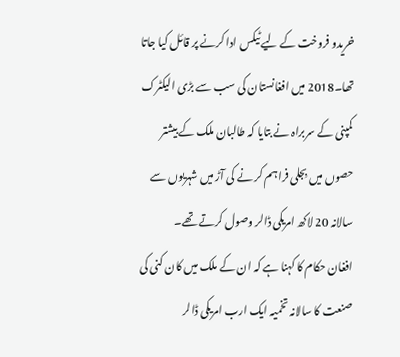خریدو فروخت کے لیے ٹیکس ادا کرنے پر قائل کیا جاتا تھا۔2018 میں افغانستان کی سب سے بڑی الیکٹرک کمپنی کے سربراہ نے بتایا کہ طالبان ملک کے بیشتر حصوں میں بِجلی فراہم کر نے کی آڑ میں شہریوں سے سالانہ 20 لاکھ امریکی ڈالر وصول کرتے تھے۔
افغان حکام کا کہنا ہے کہ ان کے ملک میں کان کنی کی صنعت کا سالانہ تخمیہ ایک ارب امریکی ڈالر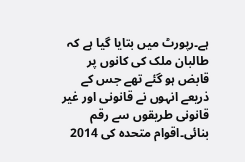ہے۔رپورٹ میں بتایا گیا ہے کہ طالبان ملک کی کانوں پر قابض ہو گئے تھے جس کے ذریعے انہوں نے قانونی اور غیر قانونی طریقوں سے رقم بنائی۔اقوام متحدہ کی 2014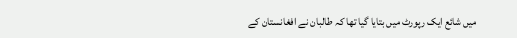میں شائع ایک رپورٹ میں بتایا گیا تھا کہ طالبان نے افغانستان کے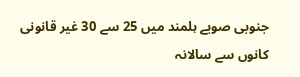جنوبی صوبے ہلمند میں 25 سے 30 غیر قانونی کانوں سے سالانہ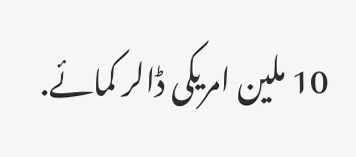10 ملین امریکی ڈالر کمائے.